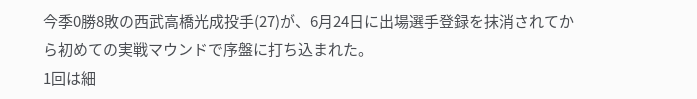今季0勝8敗の西武高橋光成投手(27)が、6月24日に出場選手登録を抹消されてから初めての実戦マウンドで序盤に打ち込まれた。
1回は細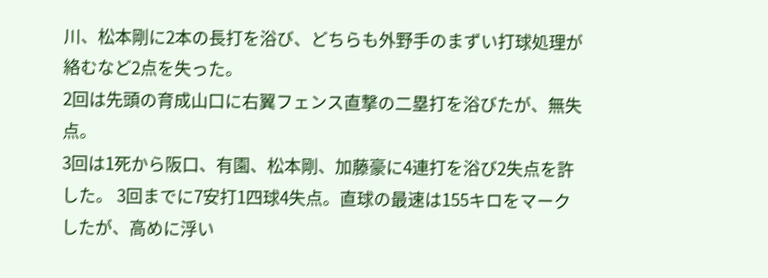川、松本剛に2本の長打を浴び、どちらも外野手のまずい打球処理が絡むなど2点を失った。
2回は先頭の育成山口に右翼フェンス直撃の二塁打を浴びたが、無失点。
3回は1死から阪口、有園、松本剛、加藤豪に4連打を浴び2失点を許した。 3回までに7安打1四球4失点。直球の最速は155キロをマークしたが、高めに浮い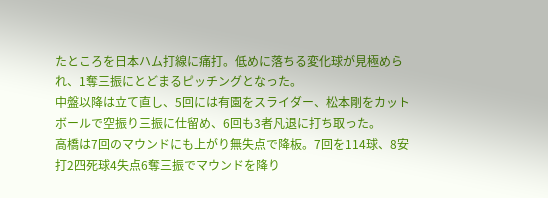たところを日本ハム打線に痛打。低めに落ちる変化球が見極められ、1奪三振にとどまるピッチングとなった。
中盤以降は立て直し、5回には有園をスライダー、松本剛をカットボールで空振り三振に仕留め、6回も3者凡退に打ち取った。
高橋は7回のマウンドにも上がり無失点で降板。7回を114球、8安打2四死球4失点6奪三振でマウンドを降り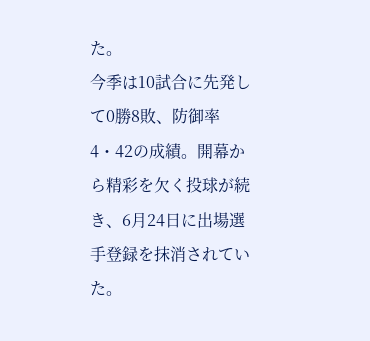た。
今季は10試合に先発して0勝8敗、防御率4・42の成績。開幕から精彩を欠く投球が続き、6月24日に出場選手登録を抹消されていた。